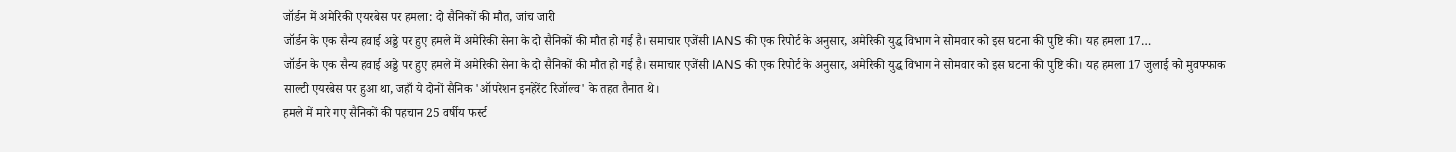जॉर्डन में अमेरिकी एयरबेस पर हमला: दो सैनिकों की मौत, जांच जारी
जॉर्डन के एक सैन्य हवाई अड्डे पर हुए हमले में अमेरिकी सेना के दो सैनिकों की मौत हो गई है। समाचार एजेंसी IANS की एक रिपोर्ट के अनुसार, अमेरिकी युद्ध विभाग ने सोमवार को इस घटना की पुष्टि की। यह हमला 17…
जॉर्डन के एक सैन्य हवाई अड्डे पर हुए हमले में अमेरिकी सेना के दो सैनिकों की मौत हो गई है। समाचार एजेंसी IANS की एक रिपोर्ट के अनुसार, अमेरिकी युद्ध विभाग ने सोमवार को इस घटना की पुष्टि की। यह हमला 17 जुलाई को मुवफ्फाक साल्टी एयरबेस पर हुआ था, जहाँ ये दोनों सैनिक 'ऑपरेशन इनहेरेंट रिजॉल्व' के तहत तैनात थे।
हमले में मारे गए सैनिकों की पहचान 25 वर्षीय फर्स्ट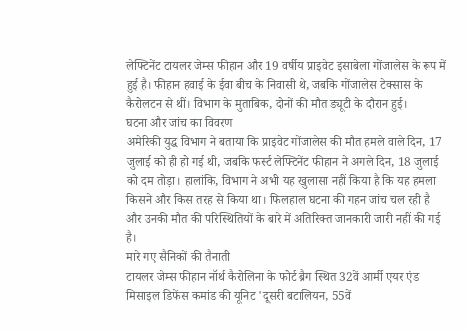लेफ्टिनेंट टायलर जेम्स फीहान और 19 वर्षीय प्राइवेट इसाबेला गोंजालेस के रूप में हुई है। फीहान हवाई के ईवा बीच के निवासी थे, जबकि गोंजालेस टेक्सास के कैरोलटन से थीं। विभाग के मुताबिक, दोनों की मौत ड्यूटी के दौरान हुई।
घटना और जांच का विवरण
अमेरिकी युद्ध विभाग ने बताया कि प्राइवेट गोंजालेस की मौत हमले वाले दिन, 17 जुलाई को ही हो गई थी, जबकि फर्स्ट लेफ्टिनेंट फीहान ने अगले दिन, 18 जुलाई को दम तोड़ा। हालांकि, विभाग ने अभी यह खुलासा नहीं किया है कि यह हमला किसने और किस तरह से किया था। फिलहाल घटना की गहन जांच चल रही है और उनकी मौत की परिस्थितियों के बारे में अतिरिक्त जानकारी जारी नहीं की गई है।
मारे गए सैनिकों की तैनाती
टायलर जेम्स फीहान नॉर्थ कैरोलिना के फोर्ट ब्रैग स्थित 32वें आर्मी एयर एंड मिसाइल डिफेंस कमांड की यूनिट 'दूसरी बटालियन, 55वें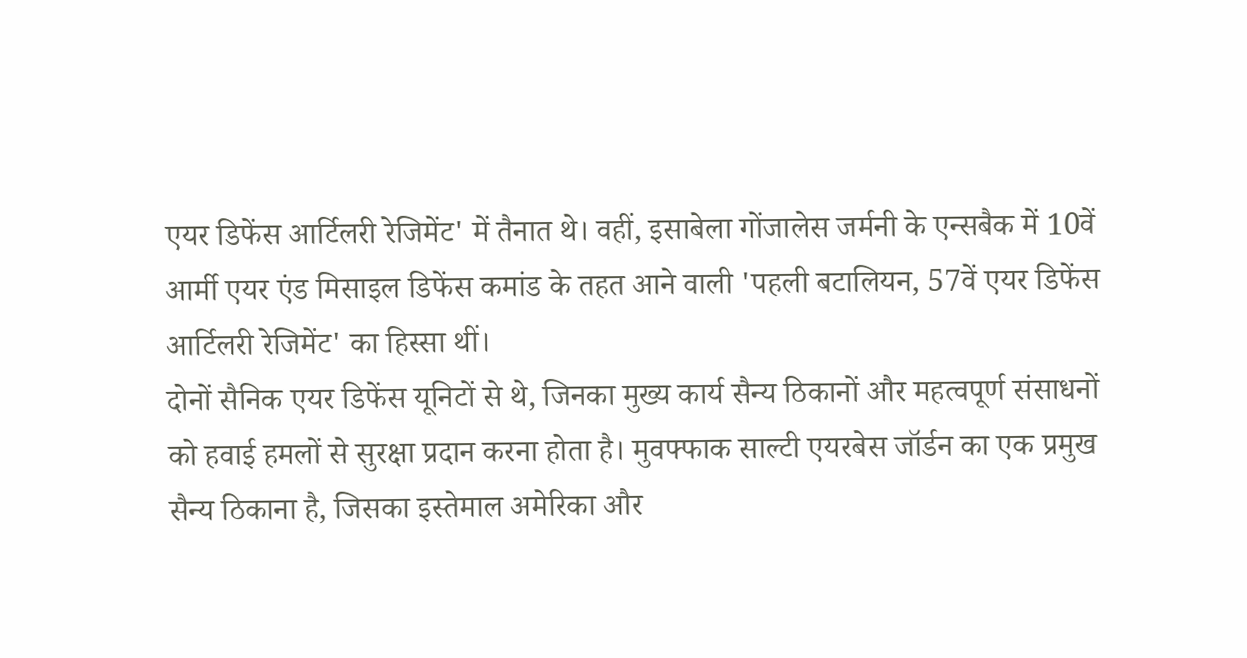एयर डिफेंस आर्टिलरी रेजिमेंट' में तैनात थे। वहीं, इसाबेला गोंजालेस जर्मनी के एन्सबैक में 10वें आर्मी एयर एंड मिसाइल डिफेंस कमांड के तहत आने वाली 'पहली बटालियन, 57वें एयर डिफेंस आर्टिलरी रेजिमेंट' का हिस्सा थीं।
दोनों सैनिक एयर डिफेंस यूनिटों से थे, जिनका मुख्य कार्य सैन्य ठिकानों और महत्वपूर्ण संसाधनों को हवाई हमलों से सुरक्षा प्रदान करना होता है। मुवफ्फाक साल्टी एयरबेस जॉर्डन का एक प्रमुख सैन्य ठिकाना है, जिसका इस्तेमाल अमेरिका और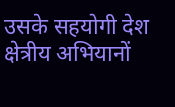उसके सहयोगी देश क्षेत्रीय अभियानों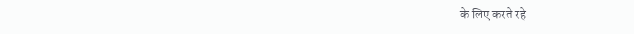के लिए करते रहे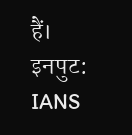हैं।
इनपुट: IANS